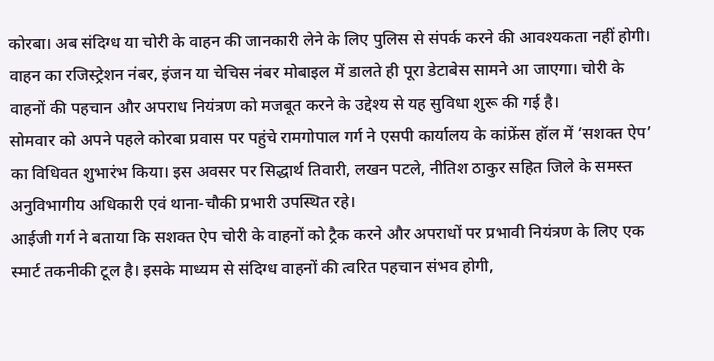कोरबा। अब संदिग्ध या चोरी के वाहन की जानकारी लेने के लिए पुलिस से संपर्क करने की आवश्यकता नहीं होगी। वाहन का रजिस्ट्रेशन नंबर, इंजन या चेचिस नंबर मोबाइल में डालते ही पूरा डेटाबेस सामने आ जाएगा। चोरी के वाहनों की पहचान और अपराध नियंत्रण को मजबूत करने के उद्देश्य से यह सुविधा शुरू की गई है।
सोमवार को अपने पहले कोरबा प्रवास पर पहुंचे रामगोपाल गर्ग ने एसपी कार्यालय के कांफ्रेंस हॉल में ‘सशक्त ऐप’ का विधिवत शुभारंभ किया। इस अवसर पर सिद्धार्थ तिवारी, लखन पटले, नीतिश ठाकुर सहित जिले के समस्त अनुविभागीय अधिकारी एवं थाना-चौकी प्रभारी उपस्थित रहे।
आईजी गर्ग ने बताया कि सशक्त ऐप चोरी के वाहनों को ट्रैक करने और अपराधों पर प्रभावी नियंत्रण के लिए एक स्मार्ट तकनीकी टूल है। इसके माध्यम से संदिग्ध वाहनों की त्वरित पहचान संभव होगी,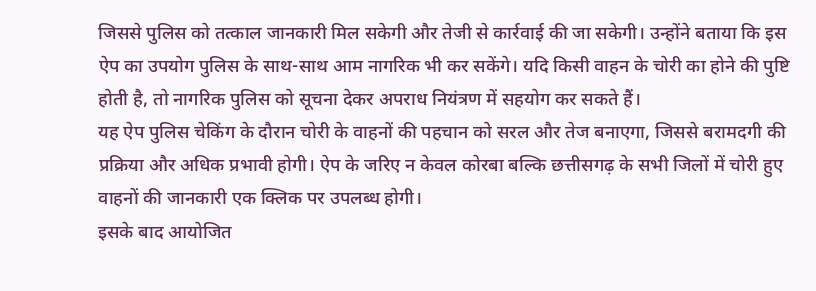जिससे पुलिस को तत्काल जानकारी मिल सकेगी और तेजी से कार्रवाई की जा सकेगी। उन्होंने बताया कि इस ऐप का उपयोग पुलिस के साथ-साथ आम नागरिक भी कर सकेंगे। यदि किसी वाहन के चोरी का होने की पुष्टि होती है, तो नागरिक पुलिस को सूचना देकर अपराध नियंत्रण में सहयोग कर सकते हैं।
यह ऐप पुलिस चेकिंग के दौरान चोरी के वाहनों की पहचान को सरल और तेज बनाएगा, जिससे बरामदगी की प्रक्रिया और अधिक प्रभावी होगी। ऐप के जरिए न केवल कोरबा बल्कि छत्तीसगढ़ के सभी जिलों में चोरी हुए वाहनों की जानकारी एक क्लिक पर उपलब्ध होगी।
इसके बाद आयोजित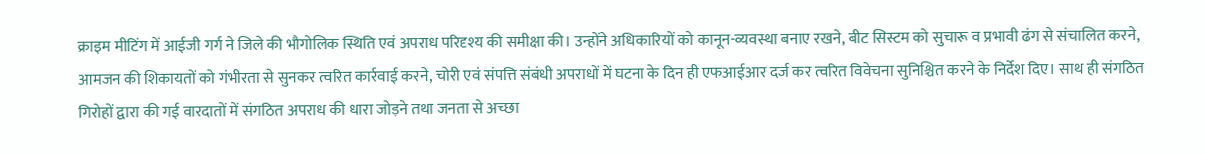क्राइम मीटिंग में आईजी गर्ग ने जिले की भौगोलिक स्थिति एवं अपराध परिदृश्य की समीक्षा की। उन्होंने अधिकारियों को कानून-व्यवस्था बनाए रखने, बीट सिस्टम को सुचारू व प्रभावी ढंग से संचालित करने, आमजन की शिकायतों को गंभीरता से सुनकर त्वरित कार्रवाई करने, चोरी एवं संपत्ति संबंधी अपराधों में घटना के दिन ही एफआईआर दर्ज कर त्वरित विवेचना सुनिश्चित करने के निर्देश दिए। साथ ही संगठित गिरोहों द्वारा की गई वारदातों में संगठित अपराध की धारा जोड़ने तथा जनता से अच्छा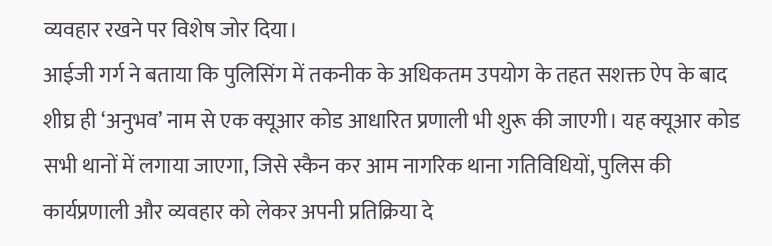व्यवहार रखने पर विशेष जोर दिया।
आईजी गर्ग ने बताया कि पुलिसिंग में तकनीक के अधिकतम उपयोग के तहत सशक्त ऐप के बाद शीघ्र ही ‘अनुभव’ नाम से एक क्यूआर कोड आधारित प्रणाली भी शुरू की जाएगी। यह क्यूआर कोड सभी थानों में लगाया जाएगा, जिसे स्कैन कर आम नागरिक थाना गतिविधियों, पुलिस की कार्यप्रणाली और व्यवहार को लेकर अपनी प्रतिक्रिया दे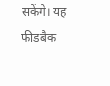सकेंगे। यह फीडबैक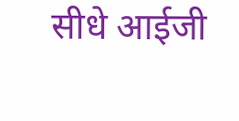सीधे आईजी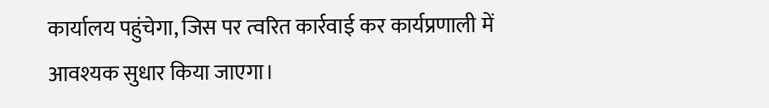कार्यालय पहुंचेगा, जिस पर त्वरित कार्रवाई कर कार्यप्रणाली में आवश्यक सुधार किया जाएगा।